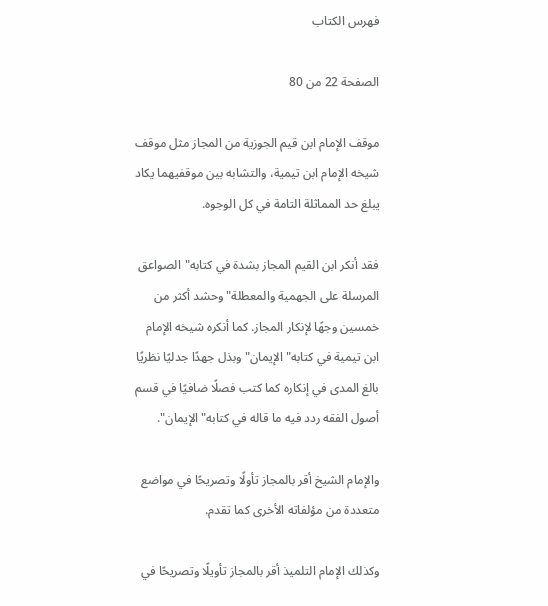فهرس الكتاب

الصفحة 22 من 80

موقف الإمام ابن قيم الجوزية من المجاز مثل موقف شيخه الإمام ابن تيمية، والتشابه بين موقفيهما يكاد يبلغ حد المماثلة التامة في كل الوجوه.

فقد أنكر ابن القيم المجاز بشدة في كتابه"الصواعق المرسلة على الجهمية والمعطلة"وحشد أكثر من خمسين وجهًا لإنكار المجاز. كما أنكره شيخه الإمام ابن تيمية في كتابه"الإيمان"وبذل جهدًا جدليًا نظريًا بالغ المدى في إنكاره كما كتب فصلًا ضافيًا في قسم أصول الفقه ردد فيه ما قاله في كتابه"الإيمان".

والإمام الشيخ أقر بالمجاز تأولًا وتصريحًا في مواضع متعددة من مؤلفاته الأخرى كما تقدم.

وكذلك الإمام التلميذ أقر بالمجاز تأويلًا وتصريحًا في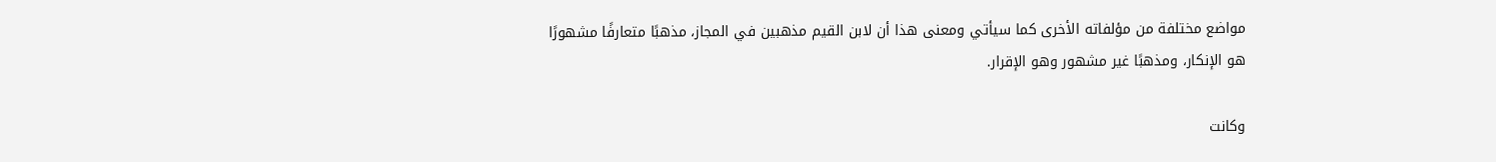مواضع مختلفة من مؤلفاته الأخرى كما سيأتي ومعنى هذا أن لابن القيم مذهبين في المجاز، مذهبًا متعارفًا مشهورًا هو الإنكار، ومذهبًا غير مشهور وهو الإقرار.

وكانت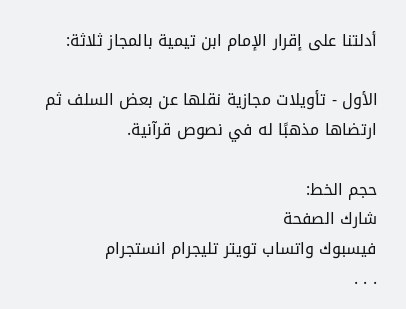أدلتنا على إقرار الإمام ابن تيمية بالمجاز ثلاثة:

الأول - تأويلات مجازية نقلها عن بعض السلف ثم ارتضاها مذهبًا له في نصوص قرآنية.

حجم الخط:
شارك الصفحة
فيسبوك واتساب تويتر تليجرام انستجرام
. . .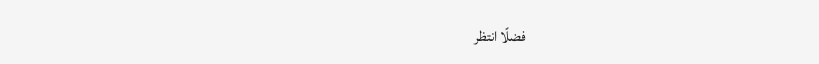فضلًا انتظر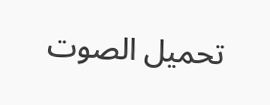تحميل الصوت